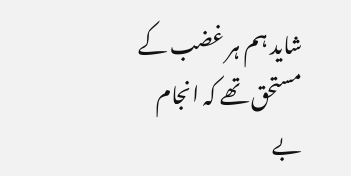شاید ہم ہر غضب کے مستحق تھے کہ انجام بے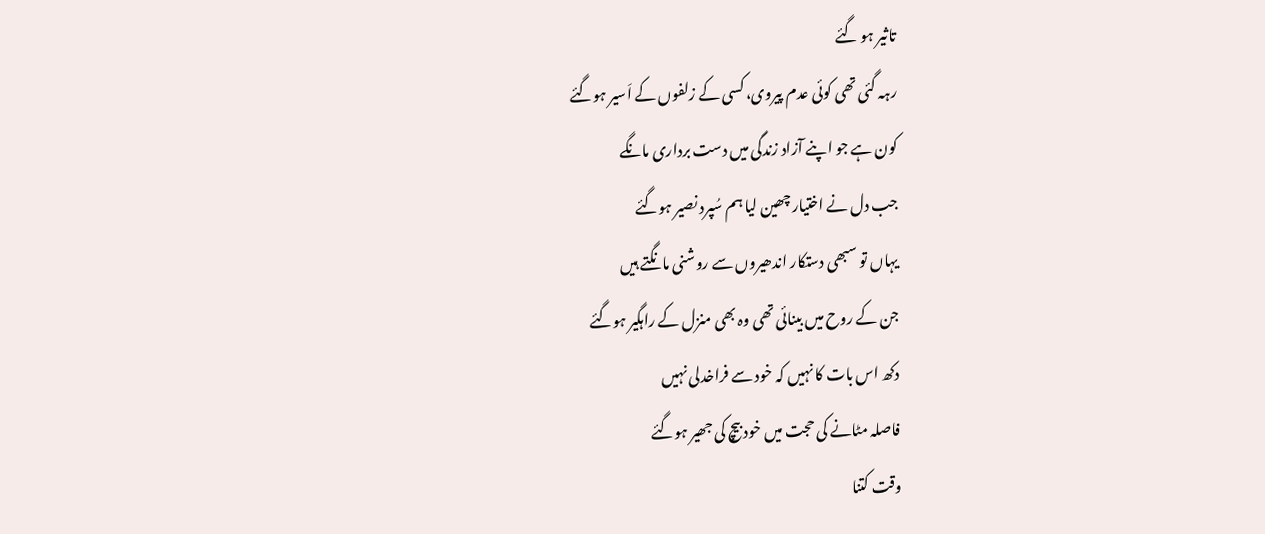تاثیر ہو گئے
رہہ گئی تھی کوئی عدم پیروی، کسی کے زلفوں کے اَسیر ہوگئے
کون ہے جو اپنے آزاد زندگی میں دست برداری مانگے
جب دل نے اختیار چھین لیا ہم سُپرد نصیر ہوگئے
یہاں تو سبھی دستکار اندھیروں سے روشنی مانگتے ہیں
جن کے روح میں بینائی تھی وہ بھی منزل کے راہگیر ہوگئے
دکھ اس بات کا نہیں کہ خود سے فراخدلی نہیں
فاصلہ مٹانے کی حجت میں خود بیچ کی جھیر ہوگئے
وقت کتنا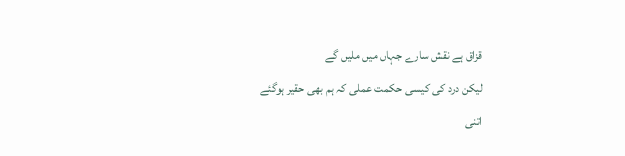قزاق ہے نقش سارے جہاں میں ملیں گے
لیکن درد کی کیسی حکمت عملی کہ ہم بھی حقیر ہوگئے
اتنی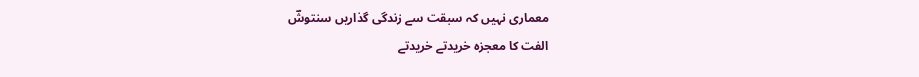معماری نہیں کہ سبقت سے زندگی گذاریں سنتوشؔ
الفت کا معجزہ خریدتے خریدتے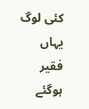کئی لوگ یہاں فقیر ہوگئے